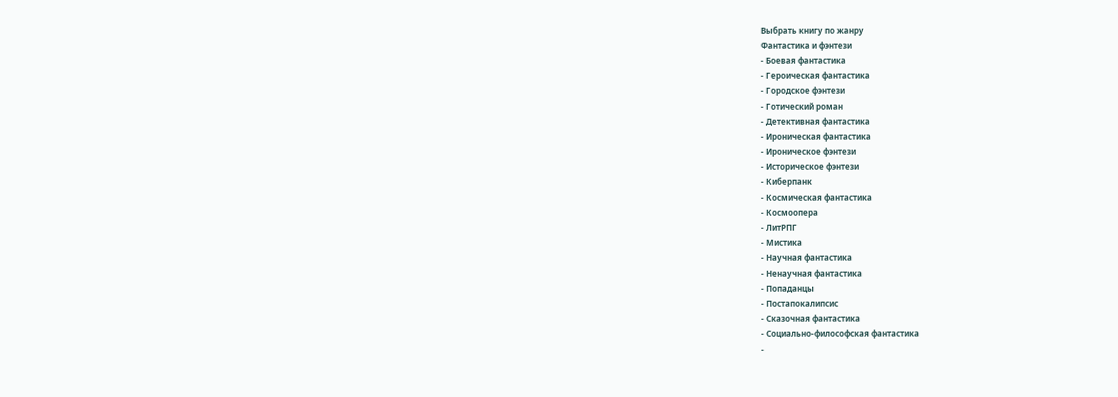Выбрать книгу по жанру
Фантастика и фэнтези
- Боевая фантастика
- Героическая фантастика
- Городское фэнтези
- Готический роман
- Детективная фантастика
- Ироническая фантастика
- Ироническое фэнтези
- Историческое фэнтези
- Киберпанк
- Космическая фантастика
- Космоопера
- ЛитРПГ
- Мистика
- Научная фантастика
- Ненаучная фантастика
- Попаданцы
- Постапокалипсис
- Сказочная фантастика
- Социально-философская фантастика
-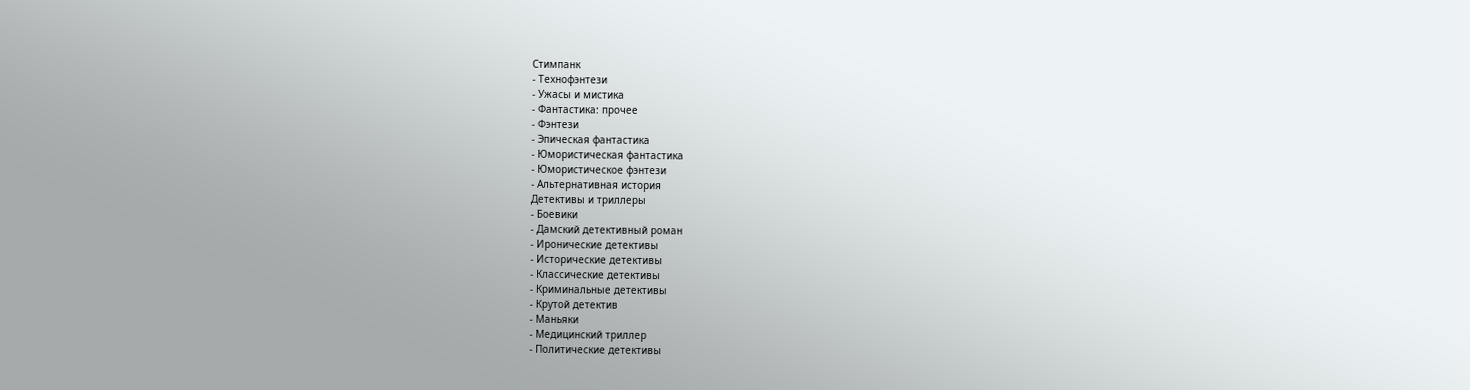Стимпанк
- Технофэнтези
- Ужасы и мистика
- Фантастика: прочее
- Фэнтези
- Эпическая фантастика
- Юмористическая фантастика
- Юмористическое фэнтези
- Альтернативная история
Детективы и триллеры
- Боевики
- Дамский детективный роман
- Иронические детективы
- Исторические детективы
- Классические детективы
- Криминальные детективы
- Крутой детектив
- Маньяки
- Медицинский триллер
- Политические детективы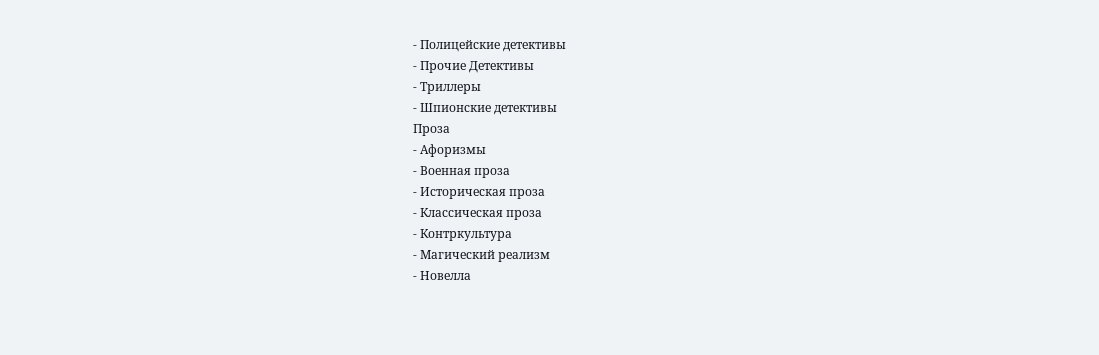- Полицейские детективы
- Прочие Детективы
- Триллеры
- Шпионские детективы
Проза
- Афоризмы
- Военная проза
- Историческая проза
- Классическая проза
- Контркультура
- Магический реализм
- Новелла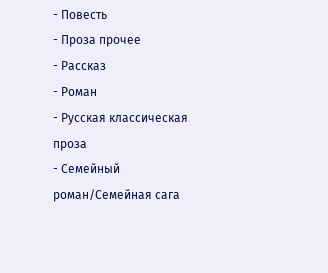- Повесть
- Проза прочее
- Рассказ
- Роман
- Русская классическая проза
- Семейный роман/Семейная сага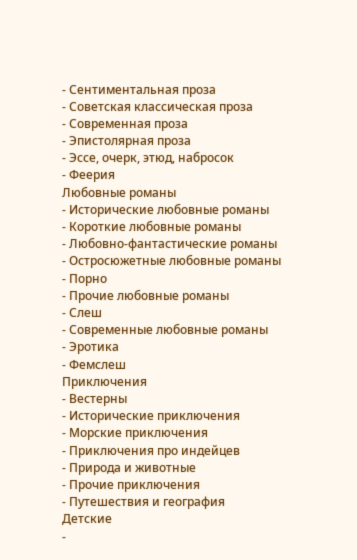- Сентиментальная проза
- Советская классическая проза
- Современная проза
- Эпистолярная проза
- Эссе, очерк, этюд, набросок
- Феерия
Любовные романы
- Исторические любовные романы
- Короткие любовные романы
- Любовно-фантастические романы
- Остросюжетные любовные романы
- Порно
- Прочие любовные романы
- Слеш
- Современные любовные романы
- Эротика
- Фемслеш
Приключения
- Вестерны
- Исторические приключения
- Морские приключения
- Приключения про индейцев
- Природа и животные
- Прочие приключения
- Путешествия и география
Детские
-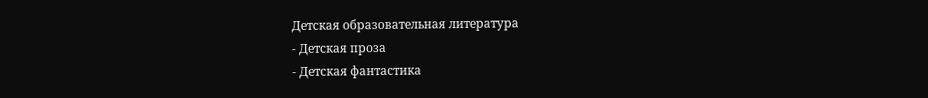Детская образовательная литература
- Детская проза
- Детская фантастика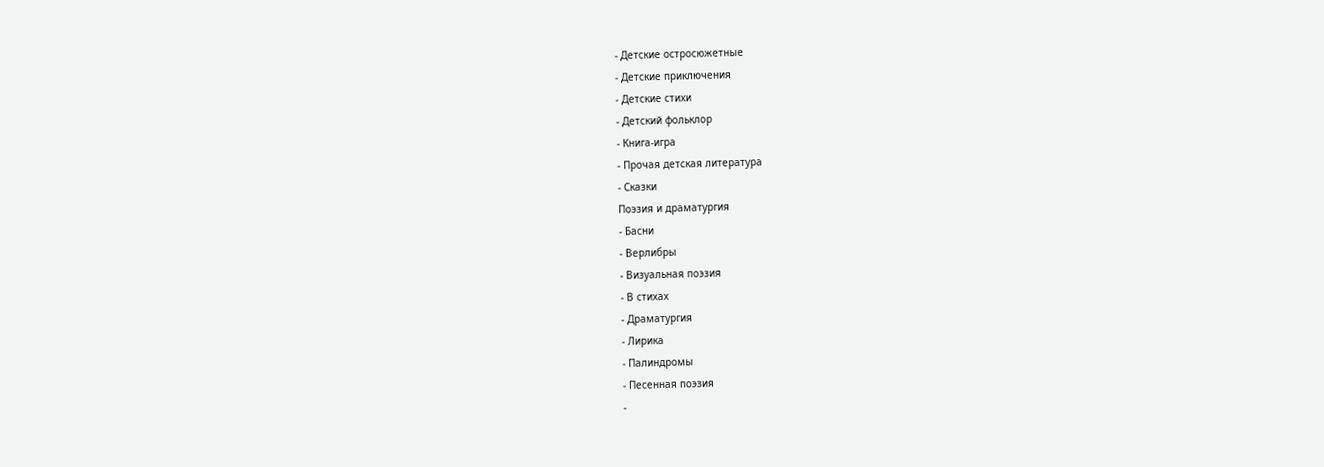- Детские остросюжетные
- Детские приключения
- Детские стихи
- Детский фольклор
- Книга-игра
- Прочая детская литература
- Сказки
Поэзия и драматургия
- Басни
- Верлибры
- Визуальная поэзия
- В стихах
- Драматургия
- Лирика
- Палиндромы
- Песенная поэзия
-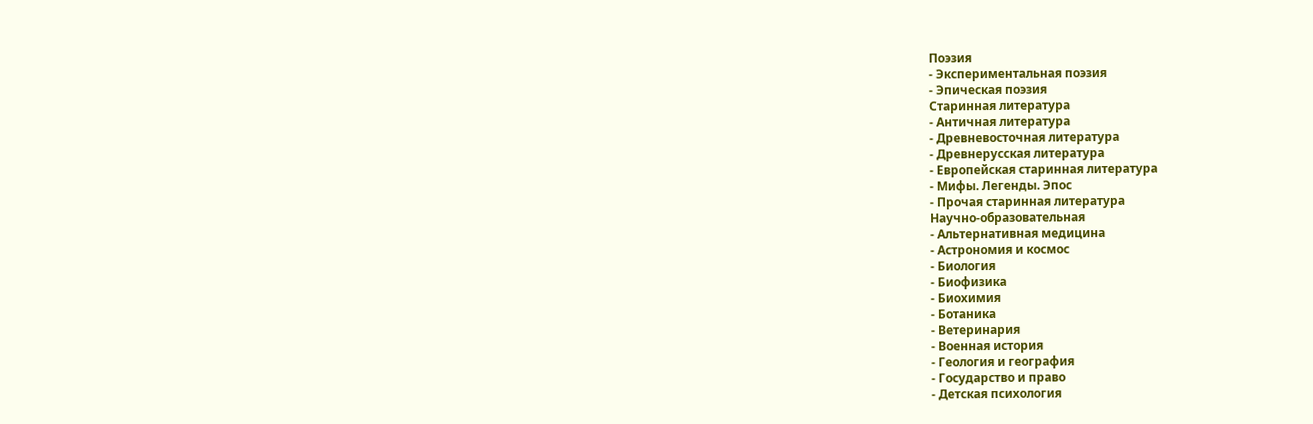Поэзия
- Экспериментальная поэзия
- Эпическая поэзия
Старинная литература
- Античная литература
- Древневосточная литература
- Древнерусская литература
- Европейская старинная литература
- Мифы. Легенды. Эпос
- Прочая старинная литература
Научно-образовательная
- Альтернативная медицина
- Астрономия и космос
- Биология
- Биофизика
- Биохимия
- Ботаника
- Ветеринария
- Военная история
- Геология и география
- Государство и право
- Детская психология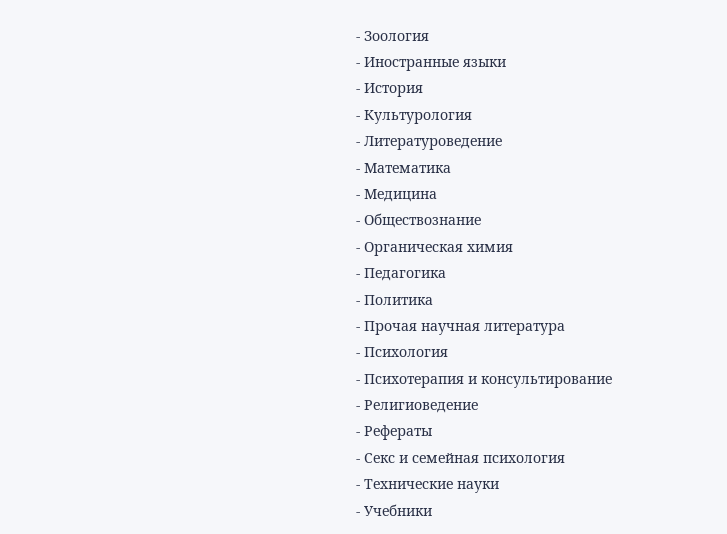- Зоология
- Иностранные языки
- История
- Культурология
- Литературоведение
- Математика
- Медицина
- Обществознание
- Органическая химия
- Педагогика
- Политика
- Прочая научная литература
- Психология
- Психотерапия и консультирование
- Религиоведение
- Рефераты
- Секс и семейная психология
- Технические науки
- Учебники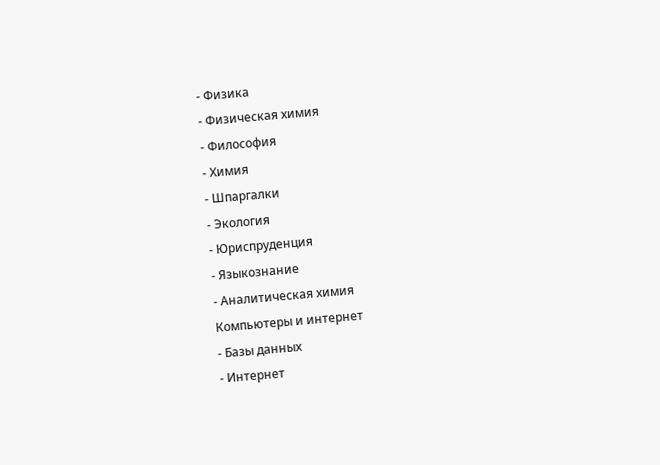- Физика
- Физическая химия
- Философия
- Химия
- Шпаргалки
- Экология
- Юриспруденция
- Языкознание
- Аналитическая химия
Компьютеры и интернет
- Базы данных
- Интернет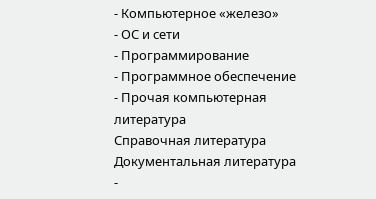- Компьютерное «железо»
- ОС и сети
- Программирование
- Программное обеспечение
- Прочая компьютерная литература
Справочная литература
Документальная литература
-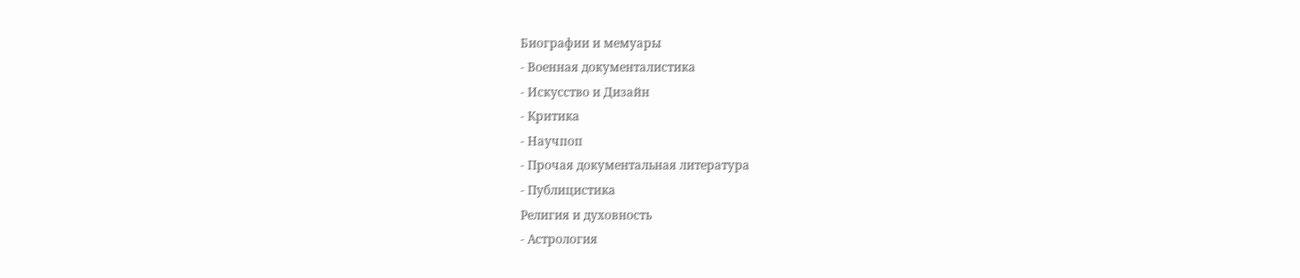Биографии и мемуары
- Военная документалистика
- Искусство и Дизайн
- Критика
- Научпоп
- Прочая документальная литература
- Публицистика
Религия и духовность
- Астрология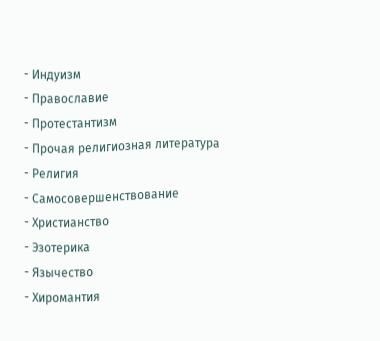- Индуизм
- Православие
- Протестантизм
- Прочая религиозная литература
- Религия
- Самосовершенствование
- Христианство
- Эзотерика
- Язычество
- Хиромантия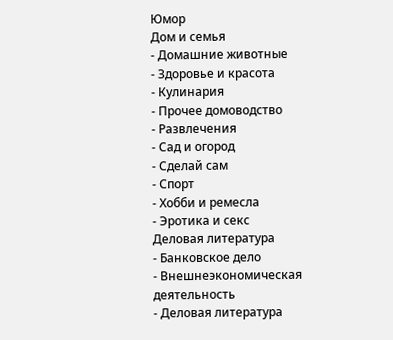Юмор
Дом и семья
- Домашние животные
- Здоровье и красота
- Кулинария
- Прочее домоводство
- Развлечения
- Сад и огород
- Сделай сам
- Спорт
- Хобби и ремесла
- Эротика и секс
Деловая литература
- Банковское дело
- Внешнеэкономическая деятельность
- Деловая литература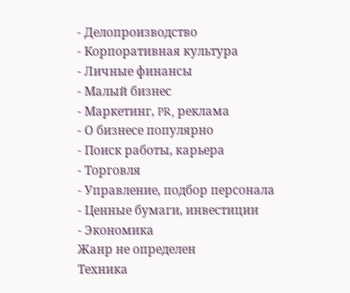- Делопроизводство
- Корпоративная культура
- Личные финансы
- Малый бизнес
- Маркетинг, PR, реклама
- О бизнесе популярно
- Поиск работы, карьера
- Торговля
- Управление, подбор персонала
- Ценные бумаги, инвестиции
- Экономика
Жанр не определен
Техника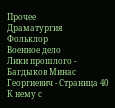Прочее
Драматургия
Фольклор
Военное дело
Лики прошлого - Багдыков Минас Георгиевич - Страница 40
К нему с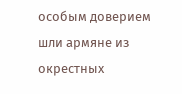особым доверием шли армяне из окрестных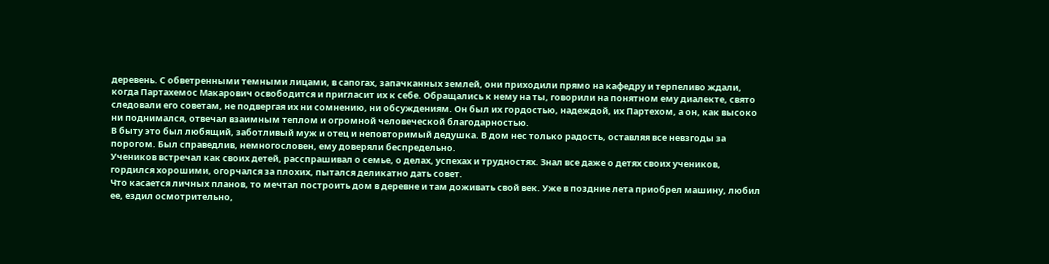деревень. С обветренными темными лицами, в сапогах, запачканных землей, они приходили прямо на кафедру и терпеливо ждали, когда Партахемос Макарович освободится и пригласит их к себе. Обращались к нему на ты, говорили на понятном ему диалекте, свято следовали его советам, не подвергая их ни сомнению, ни обсуждениям. Он был их гордостью, надеждой, их Партехом, а он, как высоко ни поднимался, отвечал взаимным теплом и огромной человеческой благодарностью.
В быту это был любящий, заботливый муж и отец и неповторимый дедушка. В дом нес только радость, оставляя все невзгоды за порогом. Был справедлив, немногословен, ему доверяли беспредельно.
Учеников встречал как своих детей, расспрашивал о семье, о делах, успехах и трудностях. Знал все даже о детях своих учеников, гордился хорошими, огорчался за плохих, пытался деликатно дать совет.
Что касается личных планов, то мечтал построить дом в деревне и там доживать свой век. Уже в поздние лета приобрел машину, любил ее, ездил осмотрительно,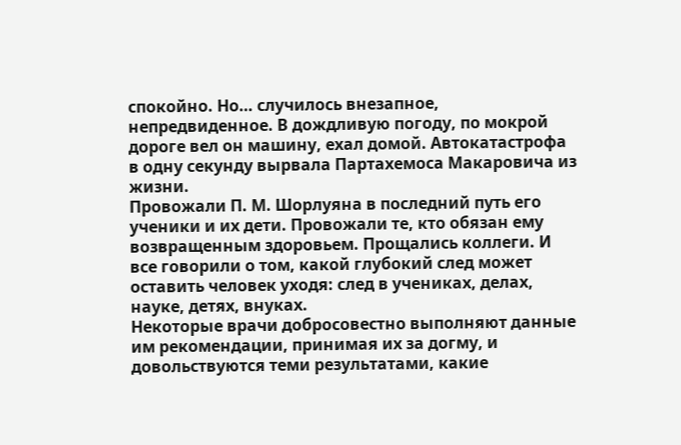спокойно. Но… случилось внезапное, непредвиденное. В дождливую погоду, по мокрой дороге вел он машину, ехал домой. Автокатастрофа в одну секунду вырвала Партахемоса Макаровича из жизни.
Провожали П. М. Шорлуяна в последний путь его ученики и их дети. Провожали те, кто обязан ему возвращенным здоровьем. Прощались коллеги. И все говорили о том, какой глубокий след может оставить человек уходя: след в учениках, делах, науке, детях, внуках.
Некоторые врачи добросовестно выполняют данные им рекомендации, принимая их за догму, и довольствуются теми результатами, какие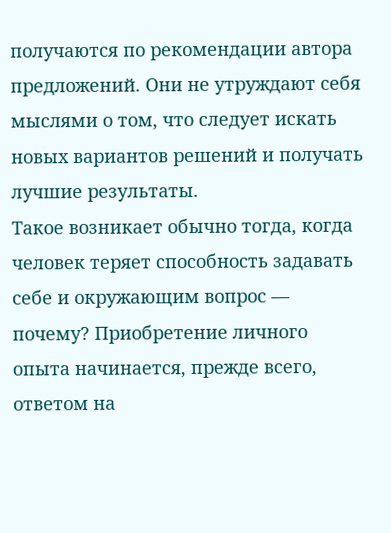получаются по рекомендации автора предложений. Они не утруждают себя мыслями о том, что следует искать новых вариантов решений и получать лучшие результаты.
Такое возникает обычно тогда, когда человек теряет способность задавать себе и окружающим вопрос — почему? Приобретение личного опыта начинается, прежде всего, ответом на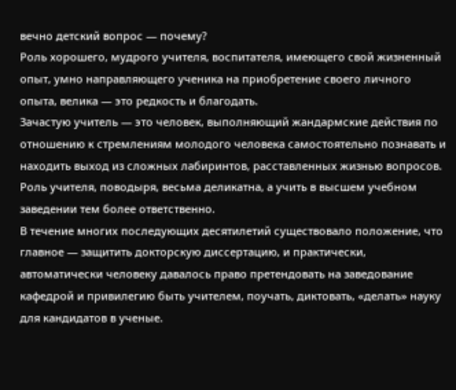вечно детский вопрос — почему?
Роль хорошего, мудрого учителя, воспитателя, имеющего свой жизненный опыт, умно направляющего ученика на приобретение своего личного опыта, велика — это редкость и благодать.
Зачастую учитель — это человек, выполняющий жандармские действия по отношению к стремлениям молодого человека самостоятельно познавать и находить выход из сложных лабиринтов, расставленных жизнью вопросов.
Роль учителя, поводыря, весьма деликатна, а учить в высшем учебном заведении тем более ответственно.
В течение многих последующих десятилетий существовало положение, что главное — защитить докторскую диссертацию, и практически, автоматически человеку давалось право претендовать на заведование кафедрой и привилегию быть учителем, поучать, диктовать, «делать» науку для кандидатов в ученые.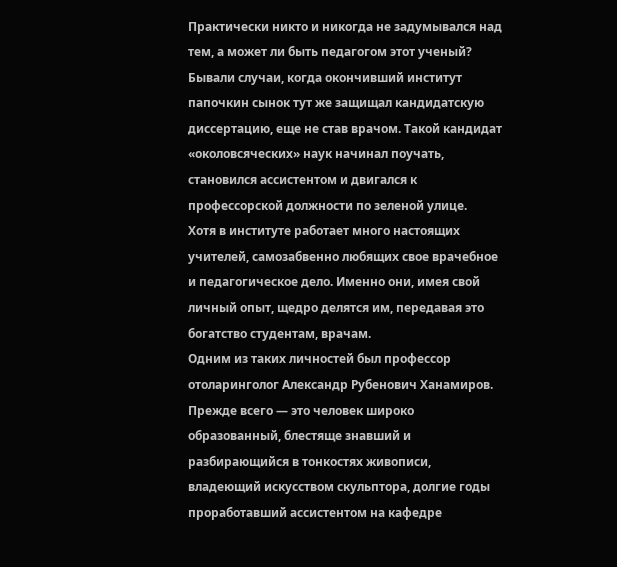Практически никто и никогда не задумывался над тем, а может ли быть педагогом этот ученый? Бывали случаи, когда окончивший институт папочкин сынок тут же защищал кандидатскую диссертацию, еще не став врачом. Такой кандидат «околовсяческих» наук начинал поучать, становился ассистентом и двигался к профессорской должности по зеленой улице.
Хотя в институте работает много настоящих учителей, самозабвенно любящих свое врачебное и педагогическое дело. Именно они, имея свой личный опыт, щедро делятся им, передавая это богатство студентам, врачам.
Одним из таких личностей был профессор отоларинголог Александр Рубенович Ханамиров. Прежде всего — это человек широко образованный, блестяще знавший и разбирающийся в тонкостях живописи, владеющий искусством скульптора, долгие годы проработавший ассистентом на кафедре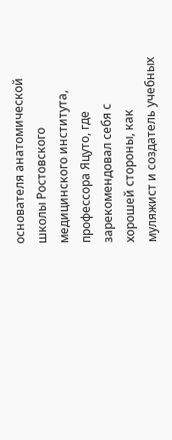основателя анатомической школы Ростовского медицинского института, профессора Яцуто, где зарекомендовал себя с хорошей стороны, как муляжист и создатель учебных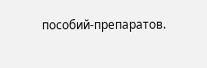пособий-препаратов.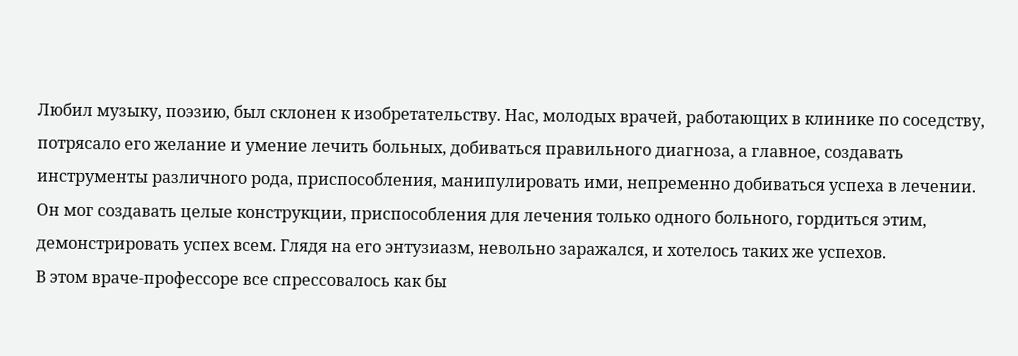Любил музыку, поэзию, был склонен к изобретательству. Нас, молодых врачей, работающих в клинике по соседству, потрясало его желание и умение лечить больных, добиваться правильного диагноза, а главное, создавать инструменты различного рода, приспособления, манипулировать ими, непременно добиваться успеха в лечении. Он мог создавать целые конструкции, приспособления для лечения только одного больного, гордиться этим, демонстрировать успех всем. Глядя на его энтузиазм, невольно заражался, и хотелось таких же успехов.
В этом враче-профессоре все спрессовалось как бы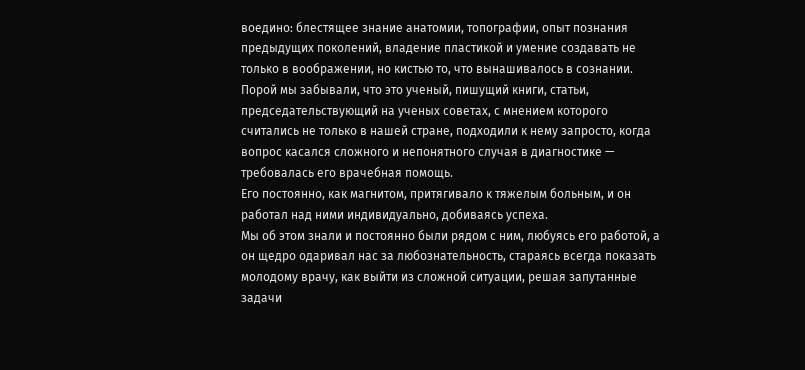воедино: блестящее знание анатомии, топографии, опыт познания предыдущих поколений, владение пластикой и умение создавать не только в воображении, но кистью то, что вынашивалось в сознании.
Порой мы забывали, что это ученый, пишущий книги, статьи, председательствующий на ученых советах, с мнением которого считались не только в нашей стране, подходили к нему запросто, когда вопрос касался сложного и непонятного случая в диагностике — требовалась его врачебная помощь.
Его постоянно, как магнитом, притягивало к тяжелым больным, и он работал над ними индивидуально, добиваясь успеха.
Мы об этом знали и постоянно были рядом с ним, любуясь его работой, а он щедро одаривал нас за любознательность, стараясь всегда показать молодому врачу, как выйти из сложной ситуации, решая запутанные задачи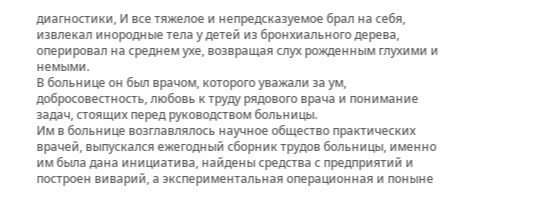диагностики, И все тяжелое и непредсказуемое брал на себя, извлекал инородные тела у детей из бронхиального дерева, оперировал на среднем ухе, возвращая слух рожденным глухими и немыми.
В больнице он был врачом, которого уважали за ум, добросовестность, любовь к труду рядового врача и понимание задач, стоящих перед руководством больницы.
Им в больнице возглавлялось научное общество практических врачей, выпускался ежегодный сборник трудов больницы, именно им была дана инициатива, найдены средства с предприятий и построен виварий, а экспериментальная операционная и поныне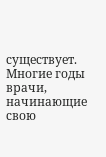существует. Многие годы врачи, начинающие свою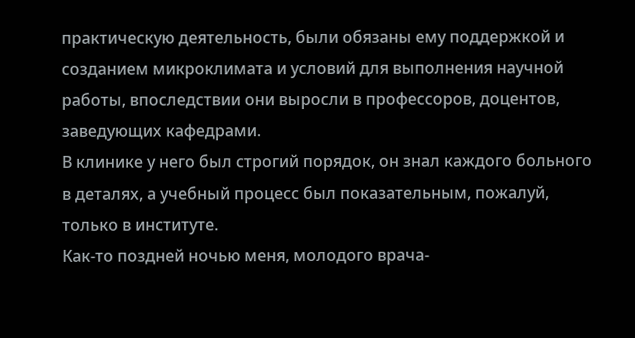практическую деятельность, были обязаны ему поддержкой и созданием микроклимата и условий для выполнения научной работы, впоследствии они выросли в профессоров, доцентов, заведующих кафедрами.
В клинике у него был строгий порядок, он знал каждого больного в деталях, а учебный процесс был показательным, пожалуй, только в институте.
Как-то поздней ночью меня, молодого врача-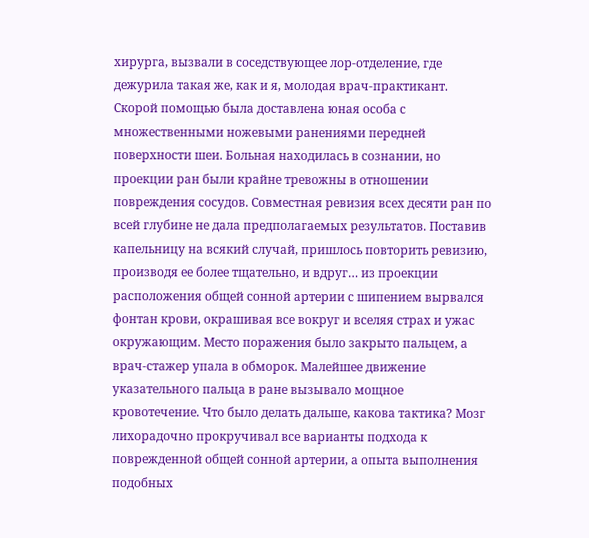хирурга, вызвали в соседствующее лор-отделение, где дежурила такая же, как и я, молодая врач-практикант. Скорой помощью была доставлена юная особа с множественными ножевыми ранениями передней поверхности шеи. Больная находилась в сознании, но проекции ран были крайне тревожны в отношении повреждения сосудов. Совместная ревизия всех десяти ран по всей глубине не дала предполагаемых результатов. Поставив капельницу на всякий случай, пришлось повторить ревизию, производя ее более тщательно, и вдруг… из проекции расположения общей сонной артерии с шипением вырвался фонтан крови, окрашивая все вокруг и вселяя страх и ужас окружающим. Место поражения было закрыто пальцем, а врач-стажер упала в обморок. Малейшее движение указательного пальца в ране вызывало мощное кровотечение. Что было делать дальше, какова тактика? Мозг лихорадочно прокручивал все варианты подхода к поврежденной общей сонной артерии, а опыта выполнения подобных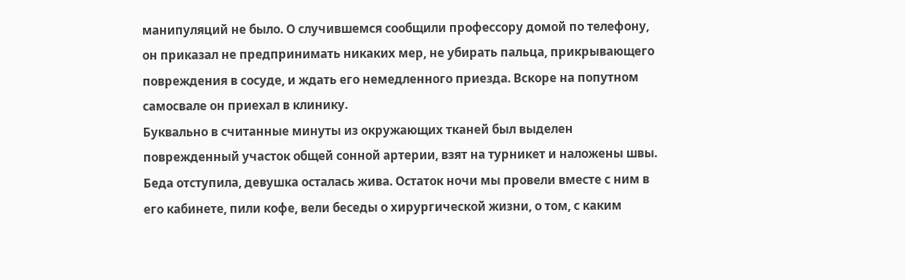манипуляций не было. О случившемся сообщили профессору домой по телефону, он приказал не предпринимать никаких мер, не убирать пальца, прикрывающего повреждения в сосуде, и ждать его немедленного приезда. Вскоре на попутном самосвале он приехал в клинику.
Буквально в считанные минуты из окружающих тканей был выделен поврежденный участок общей сонной артерии, взят на турникет и наложены швы. Беда отступила, девушка осталась жива. Остаток ночи мы провели вместе с ним в его кабинете, пили кофе, вели беседы о хирургической жизни, о том, с каким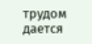трудом дается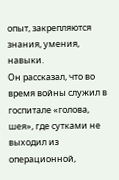опыт, закрепляются знания, умения, навыки.
Он рассказал, что во время войны служил в госпитале «голова, шея», где сутками не выходил из операционной,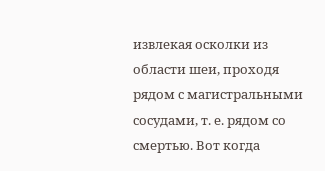извлекая осколки из области шеи, проходя рядом с магистральными сосудами, т. е. рядом со смертью. Вот когда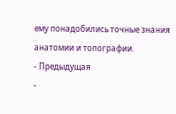ему понадобились точные знания анатомии и топографии.
- Предыдущая
-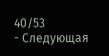40/53
- Следующая